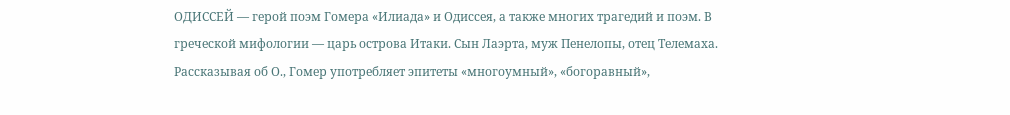ОДИССЕЙ — герой поэм Гомера «Илиада» и Одиссея, а также многих трагедий и поэм. В греческой мифологии — царь острова Итаки. Сын Лаэрта, муж Пенелопы, отец Телемаха. Рассказывая об О., Гомер употребляет эпитеты «многоумный», «богоравный»,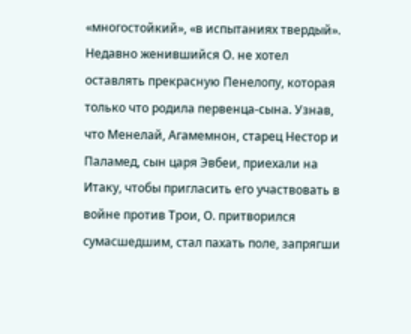«многостойкий», «в испытаниях твердый». Недавно женившийся О. не хотел оставлять прекрасную Пенелопу, которая только что родила первенца-сына. Узнав, что Менелай, Агамемнон, старец Нестор и Паламед, сын царя Эвбеи, приехали на Итаку, чтобы пригласить его участвовать в войне против Трои, О. притворился сумасшедшим, стал пахать поле, запрягши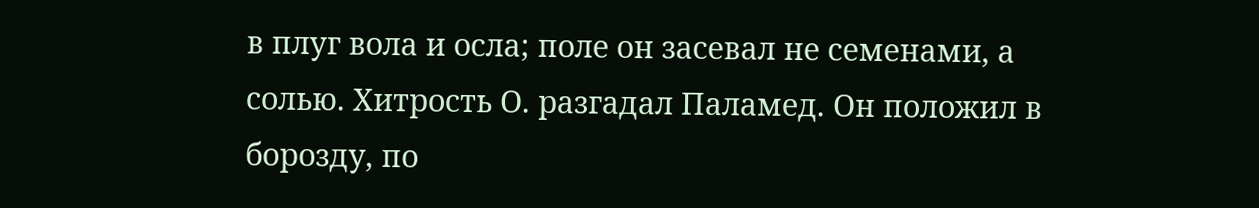в плуг вола и осла; поле он засевал не семенами, а солью. Хитрость О. разгадал Паламед. Он положил в борозду, по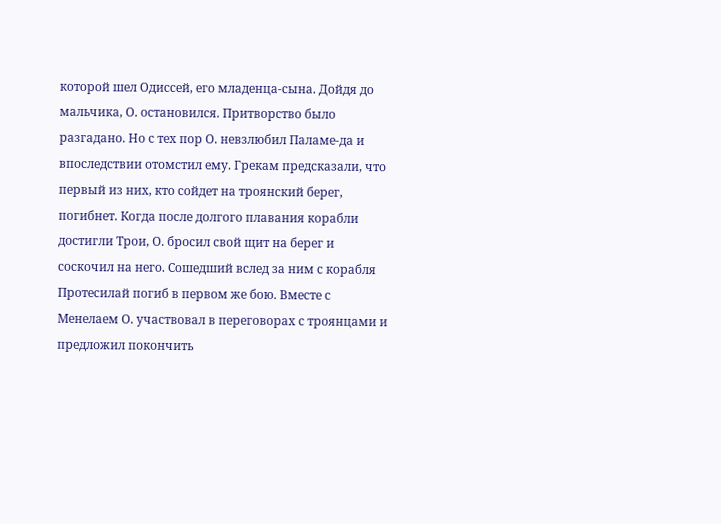которой шел Одиссей, его младенца-сына. Дойдя до мальчика, О. остановился. Притворство было разгадано. Но с тех пор О. невзлюбил Паламе-да и впоследствии отомстил ему. Грекам предсказали, что первый из них, кто сойдет на троянский берег, погибнет. Когда после долгого плавания корабли достигли Трои, О. бросил свой щит на берег и соскочил на него. Сошедший вслед за ним с корабля Протесилай погиб в первом же бою. Вместе с Менелаем О. участвовал в переговорах с троянцами и предложил покончить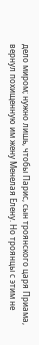дело миром; нужно лишь, чтобы Парис, сын троянского царя Приама, вернул похищенную им жену Менелая Елену. Но троянцы с этим не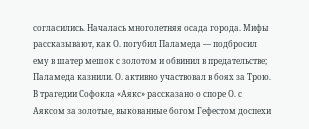согласились. Началась многолетняя осада города. Мифы рассказывают, как О. погубил Паламеда — подбросил ему в шатер мешок с золотом и обвинил в предательстве; Паламеда казнили. О. активно участвовал в боях за Трою. В трагедии Софокла «Аякс» рассказано о споре О. с Аяксом за золотые, выкованные богом Гефестом доспехи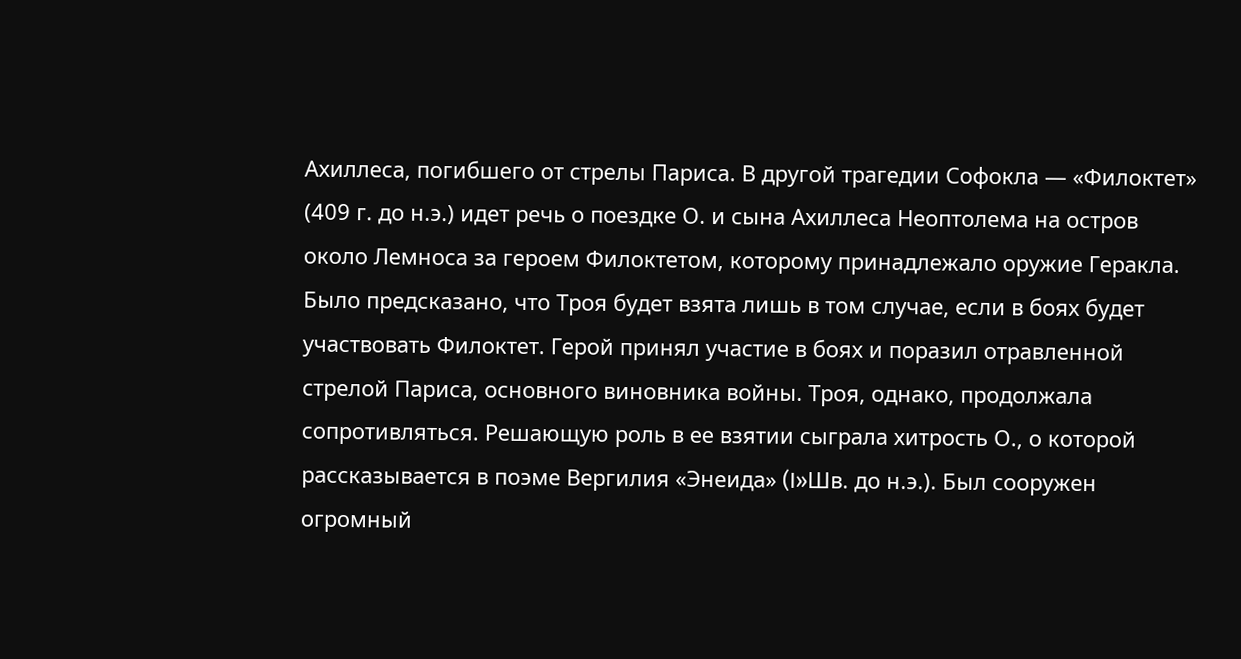Ахиллеса, погибшего от стрелы Париса. В другой трагедии Софокла — «Филоктет» (409 г. до н.э.) идет речь о поездке О. и сына Ахиллеса Неоптолема на остров около Лемноса за героем Филоктетом, которому принадлежало оружие Геракла. Было предсказано, что Троя будет взята лишь в том случае, если в боях будет участвовать Филоктет. Герой принял участие в боях и поразил отравленной стрелой Париса, основного виновника войны. Троя, однако, продолжала сопротивляться. Решающую роль в ее взятии сыграла хитрость О., о которой рассказывается в поэме Вергилия «Энеида» (I»Шв. до н.э.). Был сооружен огромный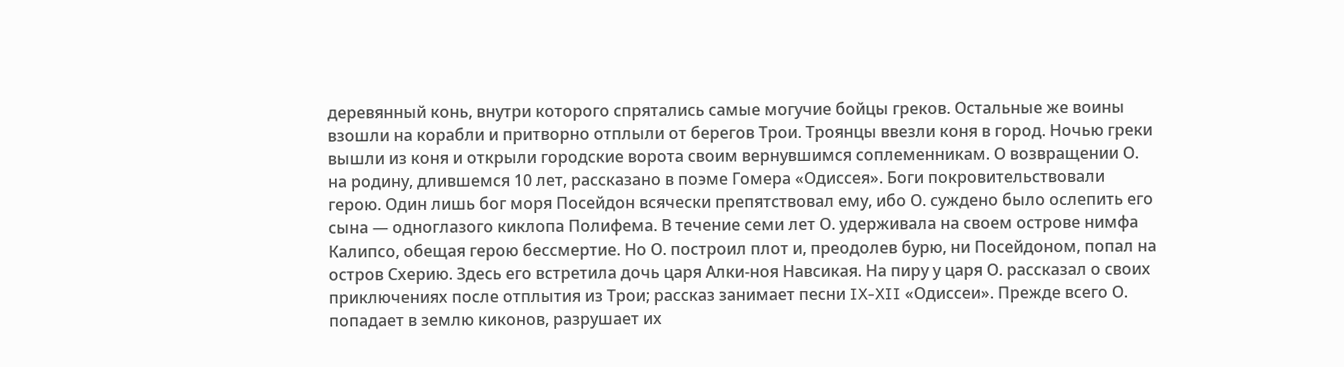деревянный конь, внутри которого спрятались самые могучие бойцы греков. Остальные же воины взошли на корабли и притворно отплыли от берегов Трои. Троянцы ввезли коня в город. Ночью греки вышли из коня и открыли городские ворота своим вернувшимся соплеменникам. О возвращении О. на родину, длившемся 10 лет, рассказано в поэме Гомера «Одиссея». Боги покровительствовали герою. Один лишь бог моря Посейдон всячески препятствовал ему, ибо О. суждено было ослепить его сына — одноглазого киклопа Полифема. В течение семи лет О. удерживала на своем острове нимфа Калипсо, обещая герою бессмертие. Но О. построил плот и, преодолев бурю, ни Посейдоном, попал на остров Схерию. Здесь его встретила дочь царя Алки-ноя Навсикая. На пиру у царя О. рассказал о своих приключениях после отплытия из Трои; рассказ занимает песни IX-XII «Одиссеи». Прежде всего О. попадает в землю киконов, разрушает их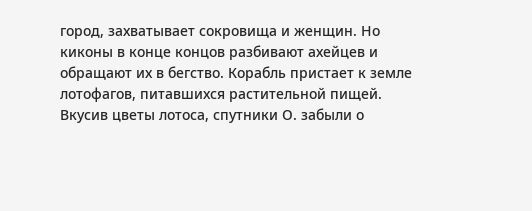город, захватывает сокровища и женщин. Но киконы в конце концов разбивают ахейцев и обращают их в бегство. Корабль пристает к земле лотофагов, питавшихся растительной пищей. Вкусив цветы лотоса, спутники О. забыли о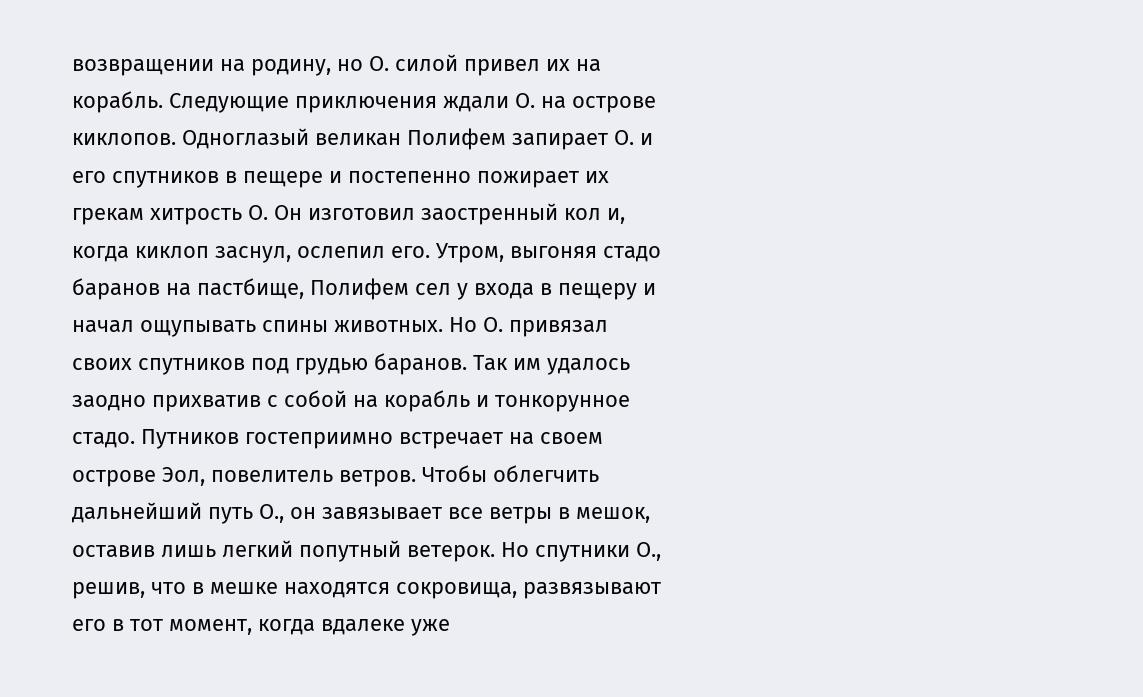возвращении на родину, но О. силой привел их на корабль. Следующие приключения ждали О. на острове киклопов. Одноглазый великан Полифем запирает О. и его спутников в пещере и постепенно пожирает их грекам хитрость О. Он изготовил заостренный кол и, когда киклоп заснул, ослепил его. Утром, выгоняя стадо баранов на пастбище, Полифем сел у входа в пещеру и начал ощупывать спины животных. Но О. привязал своих спутников под грудью баранов. Так им удалось заодно прихватив с собой на корабль и тонкорунное стадо. Путников гостеприимно встречает на своем острове Эол, повелитель ветров. Чтобы облегчить дальнейший путь О., он завязывает все ветры в мешок, оставив лишь легкий попутный ветерок. Но спутники О., решив, что в мешке находятся сокровища, развязывают его в тот момент, когда вдалеке уже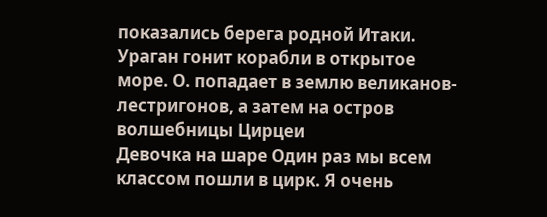показались берега родной Итаки. Ураган гонит корабли в открытое море. О. попадает в землю великанов-лестригонов, а затем на остров волшебницы Цирцеи
Девочка на шаре Один раз мы всем классом пошли в цирк. Я очень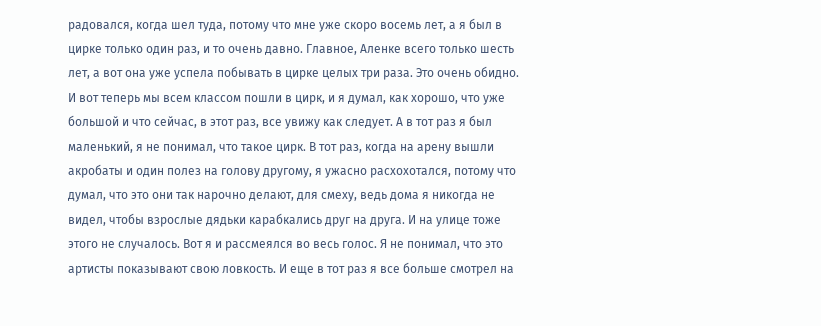радовался, когда шел туда, потому что мне уже скоро восемь лет, а я был в цирке только один раз, и то очень давно. Главное, Аленке всего только шесть лет, а вот она уже успела побывать в цирке целых три раза. Это очень обидно. И вот теперь мы всем классом пошли в цирк, и я думал, как хорошо, что уже большой и что сейчас, в этот раз, все увижу как следует. А в тот раз я был маленький, я не понимал, что такое цирк. В тот раз, когда на арену вышли акробаты и один полез на голову другому, я ужасно расхохотался, потому что думал, что это они так нарочно делают, для смеху, ведь дома я никогда не видел, чтобы взрослые дядьки карабкались друг на друга. И на улице тоже этого не случалось. Вот я и рассмеялся во весь голос. Я не понимал, что это артисты показывают свою ловкость. И еще в тот раз я все больше смотрел на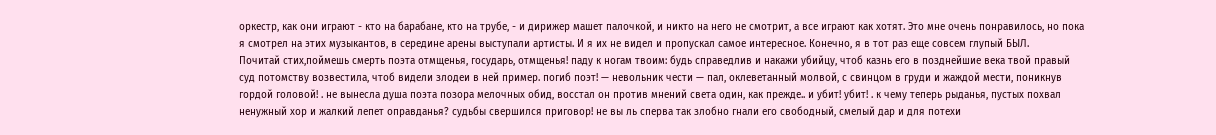оркестр, как они играют - кто на барабане, кто на трубе, - и дирижер машет палочкой, и никто на него не смотрит, а все играют как хотят. Это мне очень понравилось, но пока я смотрел на этих музыкантов, в середине арены выступали артисты. И я их не видел и пропускал самое интересное. Конечно, я в тот раз еще совсем глупый БЫЛ.
Почитай стих,поймешь смерть поэта отмщенья, государь, отмщенья! паду к ногам твоим: будь справедлив и накажи убийцу, чтоб казнь его в позднейшие века твой правый суд потомству возвестила, чтоб видели злодеи в ней пример. погиб поэт! — невольник чести — пал, оклеветанный молвой, с свинцом в груди и жаждой мести, поникнув гордой головой! . не вынесла душа поэта позора мелочных обид, восстал он против мнений света один, как прежде.. и убит! убит! . к чему теперь рыданья, пустых похвал ненужный хор и жалкий лепет оправданья? судьбы свершился приговор! не вы ль сперва так злобно гнали его свободный, смелый дар и для потехи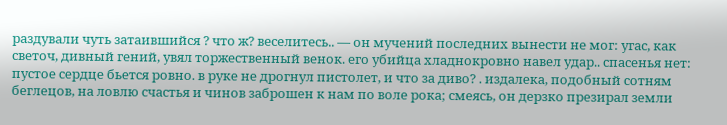раздували чуть затаившийся ? что ж? веселитесь.. — он мучений последних вынести не мог: угас, как светоч, дивный гений, увял торжественный венок. его убийца хладнокровно навел удар.. спасенья нет: пустое сердце бьется ровно. в руке не дрогнул пистолет, и что за диво? . издалека, подобный сотням беглецов, на ловлю счастья и чинов заброшен к нам по воле рока; смеясь, он дерзко презирал земли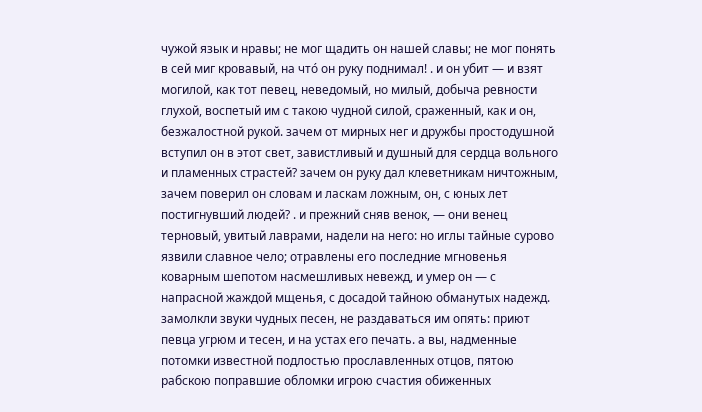чужой язык и нравы; не мог щадить он нашей славы; не мог понять в сей миг кровавый, на что́ он руку поднимал! . и он убит — и взят могилой, как тот певец, неведомый, но милый, добыча ревности глухой, воспетый им с такою чудной силой, сраженный, как и он, безжалостной рукой. зачем от мирных нег и дружбы простодушной вступил он в этот свет, завистливый и душный для сердца вольного и пламенных страстей? зачем он руку дал клеветникам ничтожным, зачем поверил он словам и ласкам ложным, он, с юных лет постигнувший людей? . и прежний сняв венок, — они венец терновый, увитый лаврами, надели на него: но иглы тайные сурово язвили славное чело; отравлены его последние мгновенья коварным шепотом насмешливых невежд, и умер он — с напрасной жаждой мщенья, с досадой тайною обманутых надежд. замолкли звуки чудных песен, не раздаваться им опять: приют певца угрюм и тесен, и на устах его печать. а вы, надменные потомки известной подлостью прославленных отцов, пятою рабскою поправшие обломки игрою счастия обиженных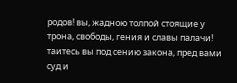родов! вы, жадною толпой стоящие у трона, свободы, гения и славы палачи! таитесь вы под сению закона, пред вами суд и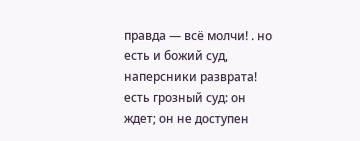правда — всё молчи! . но есть и божий суд, наперсники разврата! есть грозный суд: он ждет; он не доступен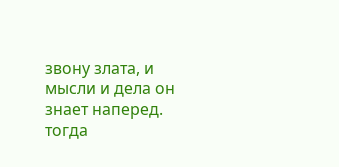звону злата, и мысли и дела он знает наперед. тогда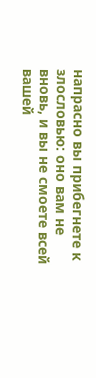напрасно вы прибегнете к злословью: оно вам не вновь, и вы не смоете всей вашей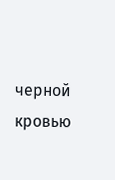черной кровью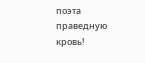поэта праведную кровь!